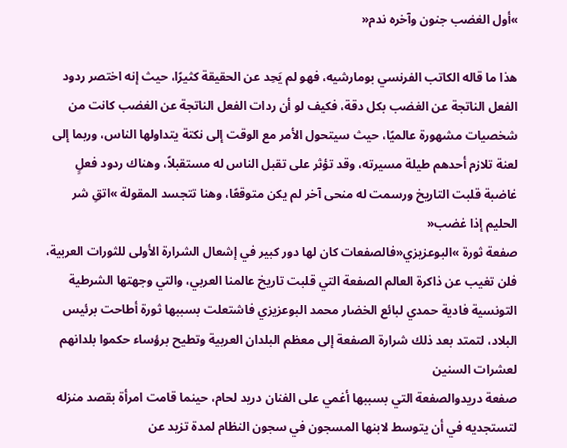»أول الغضب جنون وآخره ندم«

هذا ما قاله الكاتب الفرنسي بومارشيه، فهو لم يَحِد عن الحقيقة كثيرًا، حيث إنه اختصر ردود الفعل الناتجة عن الغضب بكل دقة، فكيف لو أن ردات الفعل الناتجة عن الغضب كانت من شخصيات مشهورة عالميًا، حيث سيتحول الأمر مع الوقت إلى نكتة يتداولها الناس، وربما إلى لعنة تلازم أحدهم طيلة مسيرته، وقد تؤثر على تقبل الناس له مستقبلاً، وهناك ردود فعلٍ غاضبة قلبت التاريخ ورسمت له منحى آخر لم يكن متوقعًا، وهنا تتجسد المقولة »اتقِ شر الحليم إذا غضب«
صفعة ثورة »البوعزيزي«فالصفعات كان لها دور كبير في إشعال الشرارة الأولى للثورات العربية، فلن تغيب عن ذاكرة العالم الصفعة التي قلبت تاريخ عالمنا العربي، والتي وجهتها الشرطية التونسية فادية حمدي لبائع الخضار محمد البوعزيزي فاشتعلت بسببها ثورة أطاحت برئيس البلاد، لتمتد بعد ذلك شرارة الصفعة إلى معظم البلدان العربية وتطيح برؤساء حكموا بلدانهم لعشرات السنين
صفعة دريدوالصفعة التي بسببها أغمي على الفنان دريد لحام، حينما قامت امرأة بقصد منزله لتستجديه في أن يتوسط لابنها المسجون في سجون النظام لمدة تزيد عن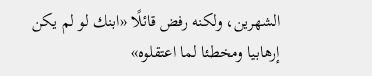الشهرين، ولكنه رفض قائلًا «ابنك لو لم يكن إرهابيا ومخطئا لما اعتقلوه»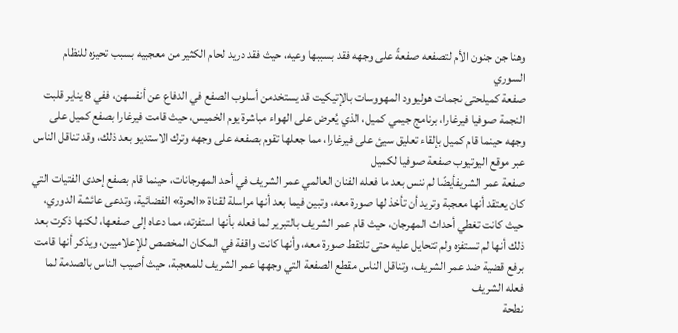وهنا جن جنون الأم لتصفعه صفعةً على وجهه فقد بسببها وعيه، حيث فقد دريد لحام الكثير من معجبيه بسبب تحيزه للنظام السوري
صفعة كميلحتى نجمات هوليوود المهووسات بالإتيكيت قد يستخدمن أسلوب الصفع في الدفاع عن أنفسهن، ففي 8 يناير قلبت النجمة صوفيا فيرغارا، برنامج جيمي كميل، الذي يُعرض على الهواء مباشرة يوم الخميس، حيث قامت فيرغارا بصفع كميل على وجهه حينما قام كميل بإلقاء تعليق سيئ على فيرغارا، مما جعلها تقوم بصفعه على وجهه وترك الاستديو بعد ذلك، وقد تناقل الناس عبر موقع اليوتيوب صفعة صوفيا لكميل
صفعة عمر الشريفأيضًا لم ننس بعد ما فعله الفنان العالمي عمر الشريف في أحد المهرجانات، حينما قام بصفع إحدى الفتيات التي كان يعتقد أنها معجبة وتريد أن تأخذ لها صورة معه، وتبين فيما بعد أنها مراسلة لقناة «الحرة» الفضائية، وتدعى عائشة الدوري، حيث كانت تغطي أحداث المهرجان، حيث قام عمر الشريف بالتبرير لما فعله بأنها استفزته، مما دعاه إلى صفعها، لكنها ذكرت بعد ذلك أنها لم تستفزه ولم تتحايل عليه حتى تلتقط صورة معه، وأنها كانت واقفة في المكان المخصص للإعلاميين، ويذكر أنها قامت برفع قضية ضد عمر الشريف، وتناقل الناس مقطع الصفعة التي وجهها عمر الشريف للمعجبة، حيث أصيب الناس بالصدمة لما فعله الشريف
نطحة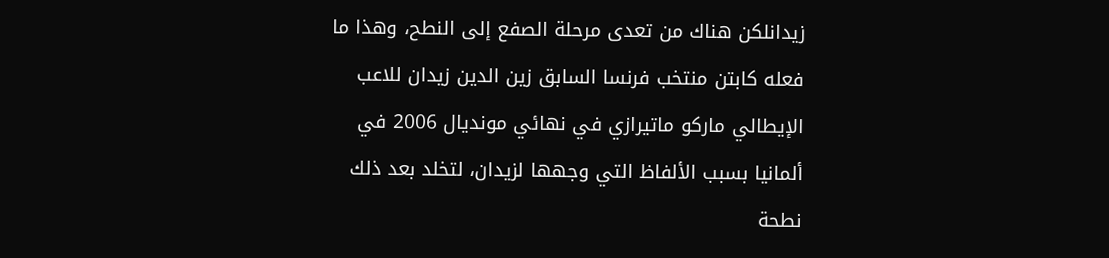زيدانلكن هناك من تعدى مرحلة الصفع إلى النطح، وهذا ما فعله كابتن منتخب فرنسا السابق زين الدين زيدان للاعب الإيطالي ماركو ماتيرازي في نهائي مونديال 2006 في ألمانيا بسبب الألفاظ التي وجهها لزيدان، لتخلد بعد ذلك نطحة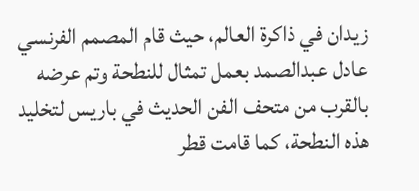زيدان في ذاكرة العالم، حيث قام المصمم الفرنسي عادل عبدالصمد بعمل تمثال للنطحة وتم عرضه بالقرب من متحف الفن الحديث في باريس لتخليد هذه النطحة، كما قامت قطر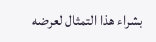بشراء هذا التمثال لعرضه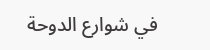في شوارع الدوحة